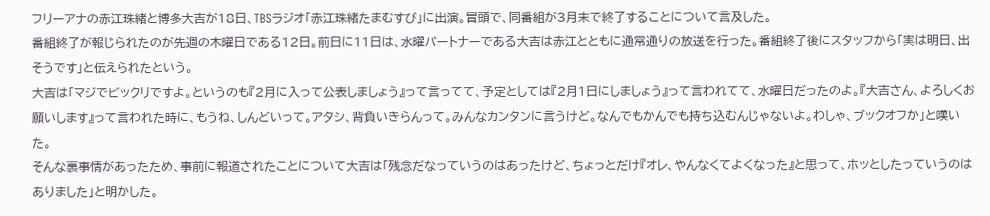フリーアナの赤江珠緒と博多大吉が18日、TBSラジオ「赤江珠緒たまむすび」に出演。冒頭で、同番組が3月末で終了することについて言及した。
番組終了が報じられたのが先週の木曜日である12日。前日に11日は、水曜パートナーである大吉は赤江とともに通常通りの放送を行った。番組終了後にスタッフから「実は明日、出そうです」と伝えられたという。
大吉は「マジでビックリですよ。というのも『2月に入って公表しましょう』って言ってて、予定としては『2月1日にしましょう』って言われてて、水曜日だったのよ。『大吉さん、よろしくお願いします』って言われた時に、もうね、しんどいって。アタシ、背負いきらんって。みんなカンタンに言うけど。なんでもかんでも持ち込むんじゃないよ。わしゃ、ブックオフか」と嘆いた。
そんな裏事情があったため、事前に報道されたことについて大吉は「残念だなっていうのはあったけど、ちょっとだけ『オレ、やんなくてよくなった』と思って、ホッとしたっていうのはありました」と明かした。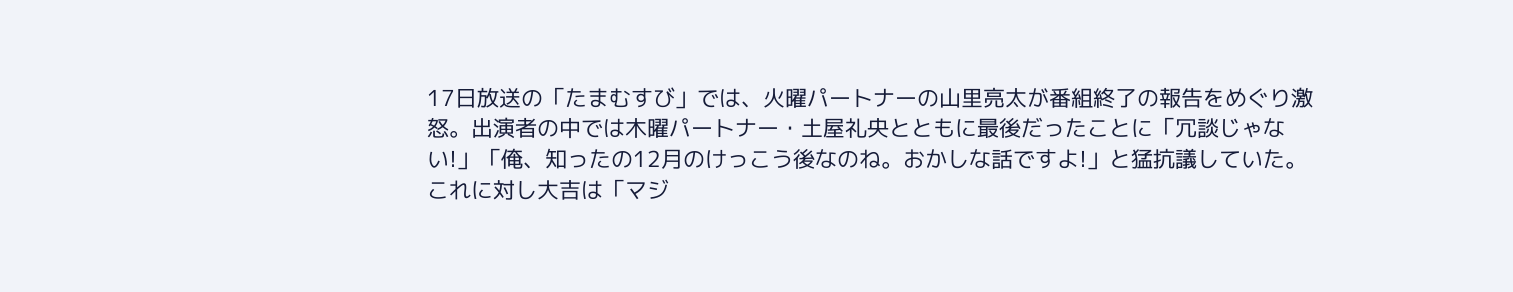17日放送の「たまむすび」では、火曜パートナーの山里亮太が番組終了の報告をめぐり激怒。出演者の中では木曜パートナー・土屋礼央とともに最後だったことに「冗談じゃない!」「俺、知ったの12月のけっこう後なのね。おかしな話ですよ!」と猛抗議していた。
これに対し大吉は「マジ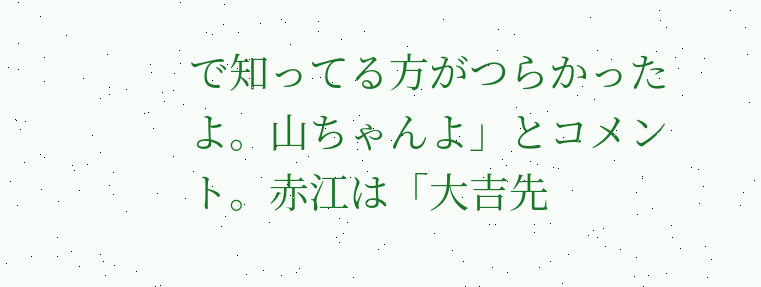で知ってる方がつらかったよ。山ちゃんよ」とコメント。赤江は「大吉先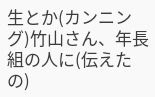生とか(カンニング)竹山さん、年長組の人に(伝えたの)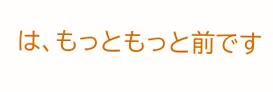は、もっともっと前です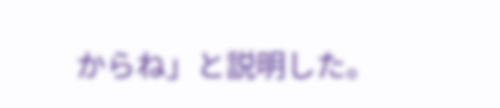からね」と説明した。